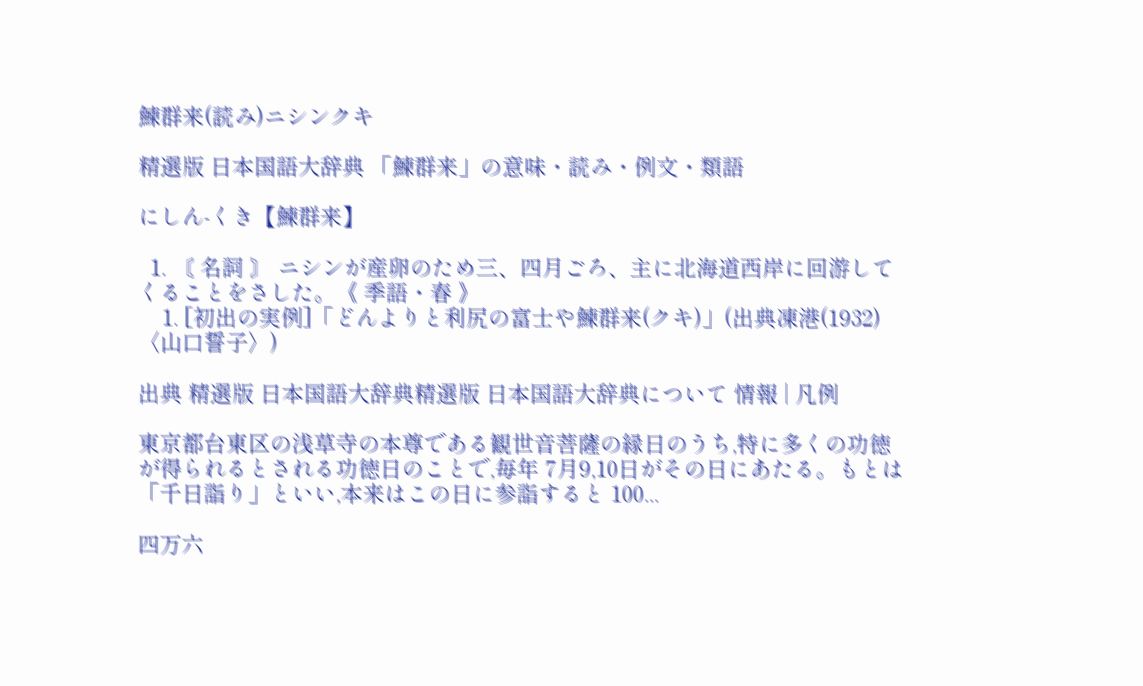鰊群来(読み)ニシンクキ

精選版 日本国語大辞典 「鰊群来」の意味・読み・例文・類語

にしん‐くき【鰊群来】

  1. 〘 名詞 〙 ニシンが産卵のため三、四月ごろ、主に北海道西岸に回游してくることをさした。《 季語・春 》
    1. [初出の実例]「どんよりと利尻の富士や鰊群来(クキ)」(出典凍港(1932)〈山口誓子〉)

出典 精選版 日本国語大辞典精選版 日本国語大辞典について 情報 | 凡例

東京都台東区の浅草寺の本尊である観世音菩薩の縁日のうち,特に多くの功徳が得られるとされる功徳日のことで,毎年 7月9,10日がその日にあたる。もとは「千日詣り」といい,本来はこの日に参詣すると 100...

四万六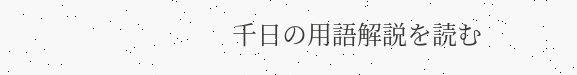千日の用語解説を読む